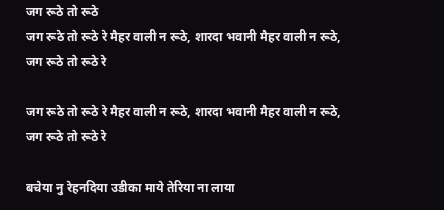जग रूठे तो रूठे
जग रूठे तो रूठे रे मैहर वाली न रूठे, शारदा भवानी मैहर वाली न रूठे, जग रूठे तो रूठे रे

जग रूठे तो रूठे रे मैहर वाली न रूठे, शारदा भवानी मैहर वाली न रूठे, जग रूठे तो रूठे रे

बचेया नु रेहनदिया उडीका माये तेरिया ना लाया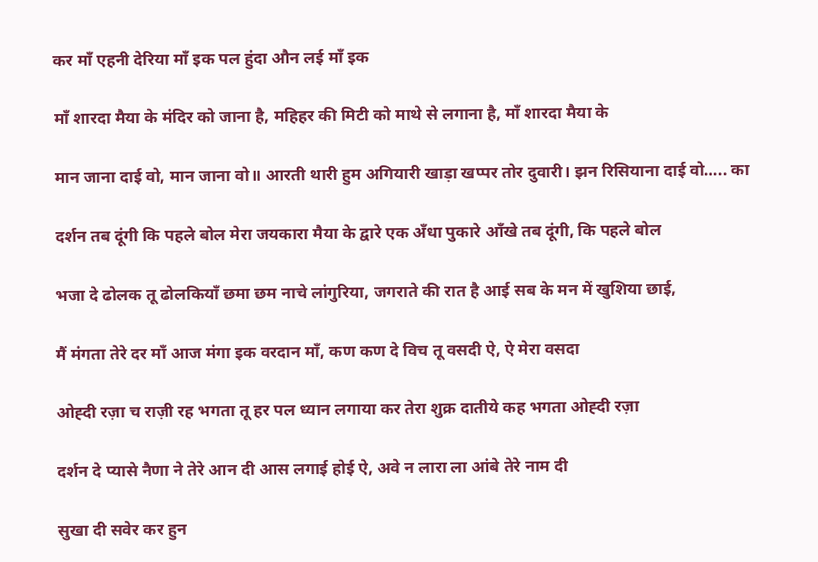कर माँ एहनी देरिया माँ इक पल हुंदा औन लई माँ इक

माँ शारदा मैया के मंदिर को जाना है, महिहर की मिटी को माथे से लगाना है, माँ शारदा मैया के

मान जाना दाई वो, मान जाना वो॥ आरती थारी हुम अगियारी खाड़ा खप्पर तोर दुवारी। झन रिसियाना दाई वो….. का

दर्शन तब दूंगी कि पहले बोल मेरा जयकारा मैया के द्वारे एक अँधा पुकारे आँखे तब दूंगी, कि पहले बोल

भजा दे ढोलक तू ढोलकियाँ छमा छम नाचे लांगुरिया, जगराते की रात है आई सब के मन में खुशिया छाई,

मैं मंगता तेरे दर माँ आज मंगा इक वरदान माँ, कण कण दे विच तू वसदी ऐ, ऐ मेरा वसदा

ओह्दी रज़ा च राज़ी रह भगता तू हर पल ध्यान लगाया कर तेरा शुक्र दातीये कह भगता ओह्दी रज़ा

दर्शन दे प्यासे नैणा ने तेरे आन दी आस लगाई होई ऐ, अवे न लारा ला आंबे तेरे नाम दी

सुखा दी सवेर कर हुन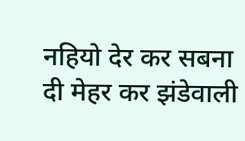नहियो देर कर सबना दी मेहर कर झंडेवाली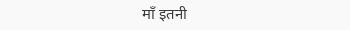माँ इतनी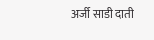अर्जी साडी दाती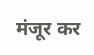मंजूर कर